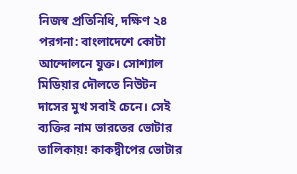নিজস্ব প্রতিনিধি, দক্ষিণ ২৪ পরগনা: বাংলাদেশে কোটা আন্দোলনে যুক্ত। সোশ্যাল মিডিয়ার দৌলতে নিউটন দাসের মুখ সবাই চেনে। সেই ব্যক্তির নাম ভারতের ভোটার তালিকায়! কাকদ্বীপের ভোটার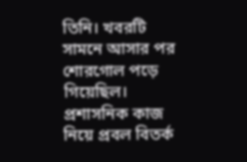তিনি। খবরটি সামনে আসার পর শোরগোল পড়ে গিয়েছিল। প্রশাসনিক কাজ নিয়ে প্রবল বিতর্ক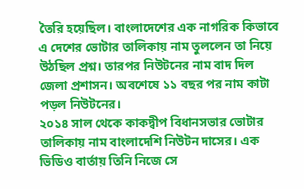তৈরি হয়েছিল। বাংলাদেশের এক নাগরিক কিভাবে এ দেশের ভোটার তালিকায় নাম তুললেন তা নিয়ে উঠছিল প্রশ্ন। তারপর নিউটনের নাম বাদ দিল জেলা প্রশাসন। অবশেষে ১১ বছর পর নাম কাটা পড়ল নিউটনের।
২০১৪ সাল থেকে কাকদ্বীপ বিধানসভার ভোটার তালিকায় নাম বাংলাদেশি নিউটন দাসের। এক ভিডিও বার্তায় তিনি নিজে সে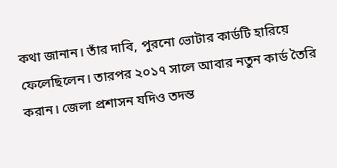কথা জানান। তাঁর দাবি, পুরনো ভোটার কার্ডটি হারিয়ে ফেলেছিলেন। তারপর ২০১৭ সালে আবার নতুন কার্ড তৈরি করান। জেলা প্রশাসন যদিও তদন্ত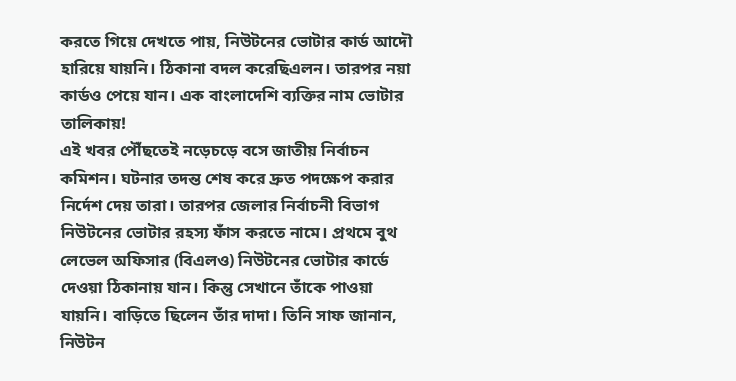করতে গিয়ে দেখতে পায়, নিউটনের ভোটার কার্ড আদৌ হারিয়ে যায়নি। ঠিকানা বদল করেছিএলন। তারপর নয়া কার্ডও পেয়ে যান। এক বাংলাদেশি ব্যক্তির নাম ভোটার তালিকায়!
এই খবর পৌঁছতেই নড়েচড়ে বসে জাতীয় নির্বাচন কমিশন। ঘটনার তদন্ত শেষ করে দ্রুত পদক্ষেপ করার নির্দেশ দেয় তারা। তারপর জেলার নির্বাচনী বিভাগ নিউটনের ভোটার রহস্য ফাঁস করতে নামে। প্রথমে বুথ লেভেল অফিসার (বিএলও) নিউটনের ভোটার কার্ডে দেওয়া ঠিকানায় যান। কিন্তু সেখানে তাঁকে পাওয়া যায়নি। বাড়িতে ছিলেন তাঁর দাদা। তিনি সাফ জানান, নিউটন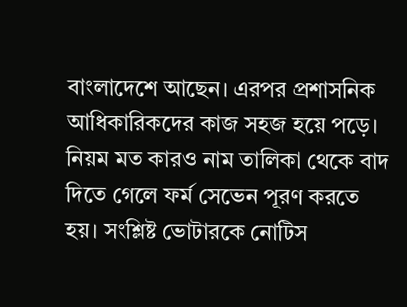বাংলাদেশে আছেন। এরপর প্রশাসনিক আধিকারিকদের কাজ সহজ হয়ে পড়ে। নিয়ম মত কারও নাম তালিকা থেকে বাদ দিতে গেলে ফর্ম সেভেন পূরণ করতে হয়। সংশ্লিষ্ট ভোটারকে নোটিস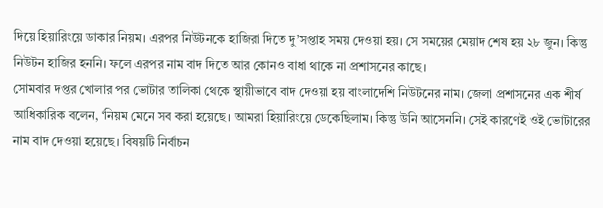দিয়ে হিয়ারিংয়ে ডাকার নিয়ম। এরপর নিউটনকে হাজিরা দিতে দু’সপ্তাহ সময় দেওয়া হয়। সে সময়ের মেয়াদ শেষ হয় ২৮ জুন। কিন্তু নিউটন হাজির হননি। ফলে এরপর নাম বাদ দিতে আর কোনও বাধা থাকে না প্রশাসনের কাছে।
সোমবার দপ্তর খোলার পর ভোটার তালিকা থেকে স্থায়ীভাবে বাদ দেওয়া হয় বাংলাদেশি নিউটনের নাম। জেলা প্রশাসনের এক শীর্ষ আধিকারিক বলেন, ‘নিয়ম মেনে সব করা হয়েছে। আমরা হিয়ারিংয়ে ডেকেছিলাম। কিন্তু উনি আসেননি। সেই কারণেই ওই ভোটারের নাম বাদ দেওয়া হয়েছে। বিষয়টি নির্বাচন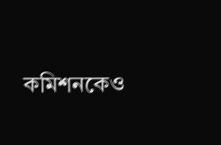কমিশনকেও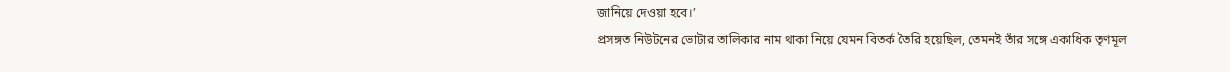জানিয়ে দেওয়া হবে।’
প্রসঙ্গত নিউটনের ভোটার তালিকার নাম থাকা নিয়ে যেমন বিতর্ক তৈরি হয়েছিল, তেমনই তাঁর সঙ্গে একাধিক তৃণমূল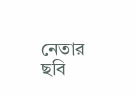নেতার ছবি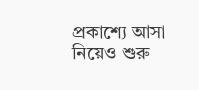প্রকাশ্যে আসা নিয়েও শুরু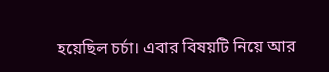হয়েছিল চর্চা। এবার বিষয়টি নিয়ে আর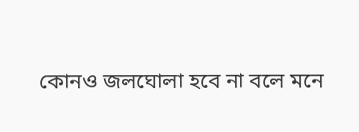কোনও জলঘোলা হবে না বলে মনে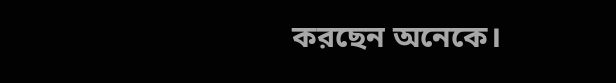করছেন অনেকে।